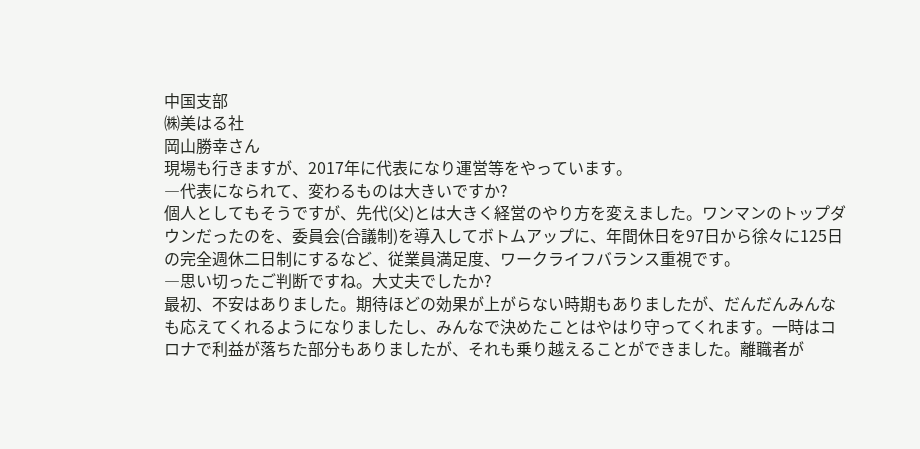中国支部
㈱美はる社
岡山勝幸さん
現場も行きますが、2017年に代表になり運営等をやっています。
―代表になられて、変わるものは大きいですか?
個人としてもそうですが、先代(父)とは大きく経営のやり方を変えました。ワンマンのトップダウンだったのを、委員会(合議制)を導入してボトムアップに、年間休日を97日から徐々に125日の完全週休二日制にするなど、従業員満足度、ワークライフバランス重視です。
―思い切ったご判断ですね。大丈夫でしたか?
最初、不安はありました。期待ほどの効果が上がらない時期もありましたが、だんだんみんなも応えてくれるようになりましたし、みんなで決めたことはやはり守ってくれます。一時はコロナで利益が落ちた部分もありましたが、それも乗り越えることができました。離職者が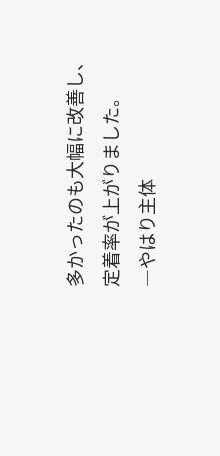多かったのも大幅に改善し、定着率が上がりました。
―やはり主体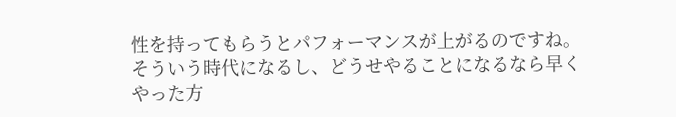性を持ってもらうとパフォーマンスが上がるのですね。
そういう時代になるし、どうせやることになるなら早くやった方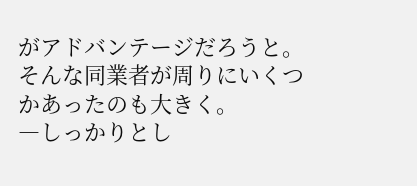がアドバンテージだろうと。そんな同業者が周りにいくつかあったのも大きく。
―しっかりとし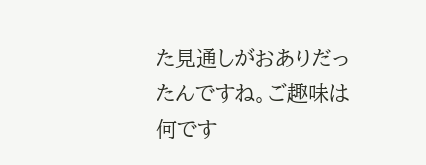た見通しがおありだったんですね。ご趣味は何です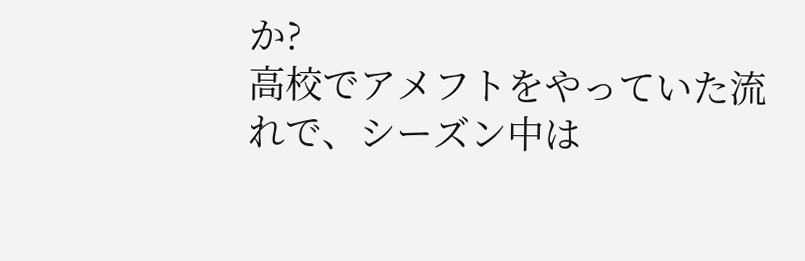か?
高校でアメフトをやっていた流れで、シーズン中は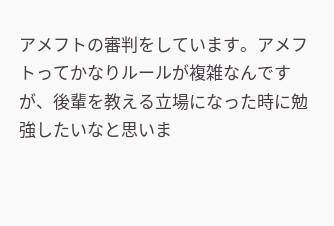アメフトの審判をしています。アメフトってかなりルールが複雑なんですが、後輩を教える立場になった時に勉強したいなと思いま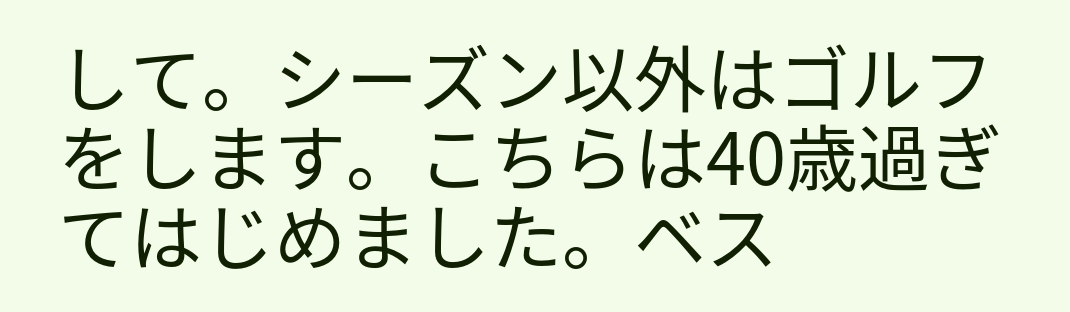して。シーズン以外はゴルフをします。こちらは40歳過ぎてはじめました。ベス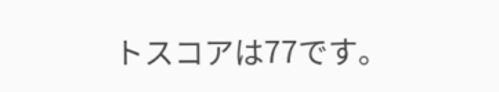トスコアは77です。